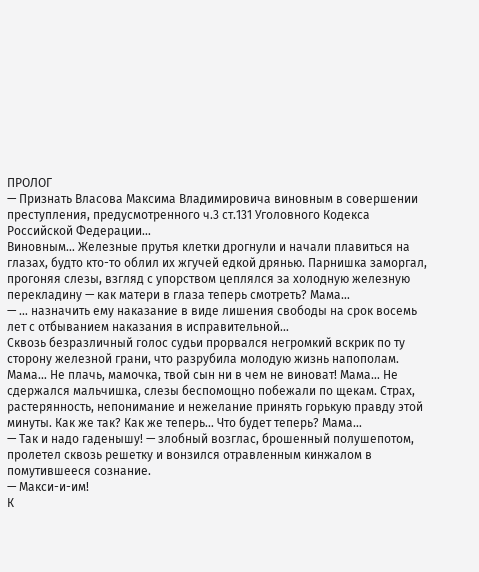ПРОЛОГ
— Признать Власова Максима Владимировича виновным в совершении преступления, предусмотренного ч.3 ст.131 Уголовного Кодекса Российской Федерации…
Виновным… Железные прутья клетки дрогнули и начали плавиться на глазах, будто кто-то облил их жгучей едкой дрянью. Парнишка заморгал, прогоняя слезы, взгляд с упорством цеплялся за холодную железную перекладину — как матери в глаза теперь смотреть? Мама…
— … назначить ему наказание в виде лишения свободы на срок восемь лет с отбыванием наказания в исправительной…
Сквозь безразличный голос судьи прорвался негромкий вскрик по ту сторону железной грани, что разрубила молодую жизнь напополам. Мама… Не плачь, мамочка, твой сын ни в чем не виноват! Мама… Не сдержался мальчишка, слезы беспомощно побежали по щекам. Страх, растерянность, непонимание и нежелание принять горькую правду этой минуты. Как же так? Как же теперь… Что будет теперь? Мама…
— Так и надо гаденышу! — злобный возглас, брошенный полушепотом, пролетел сквозь решетку и вонзился отравленным кинжалом в помутившееся сознание.
— Макси-и-им!
К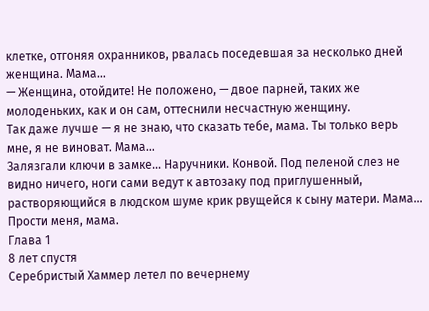клетке, отгоняя охранников, рвалась поседевшая за несколько дней женщина. Мама…
— Женщина, отойдите! Не положено, — двое парней, таких же молоденьких, как и он сам, оттеснили несчастную женщину.
Так даже лучше — я не знаю, что сказать тебе, мама. Ты только верь мне, я не виноват. Мама…
Залязгали ключи в замке… Наручники. Конвой. Под пеленой слез не видно ничего, ноги сами ведут к автозаку под приглушенный, растворяющийся в людском шуме крик рвущейся к сыну матери. Мама… Прости меня, мама.
Глава 1
8 лет спустя
Серебристый Хаммер летел по вечернему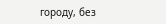городу, без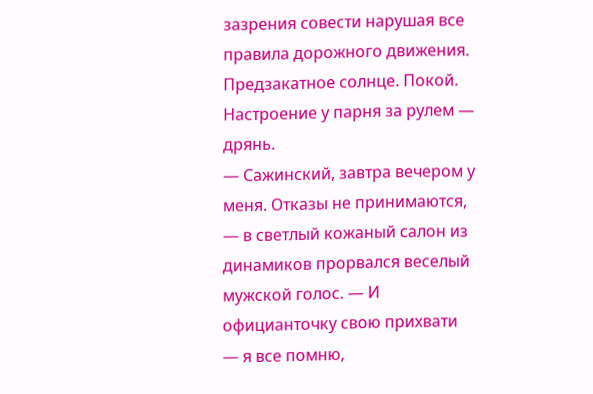зазрения совести нарушая все правила дорожного движения. Предзакатное солнце. Покой. Настроение у парня за рулем — дрянь.
— Сажинский, завтра вечером у меня. Отказы не принимаются, — в светлый кожаный салон из динамиков прорвался веселый мужской голос. — И официанточку свою прихвати — я все помню,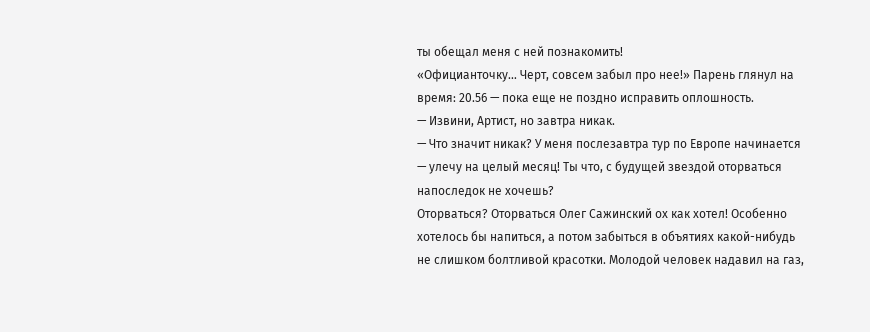ты обещал меня с ней познакомить!
«Официанточку… Черт, совсем забыл про нее!» Парень глянул на время: 20.56 — пока еще не поздно исправить оплошность.
— Извини, Артист, но завтра никак.
— Что значит никак? У меня послезавтра тур по Европе начинается — улечу на целый месяц! Ты что, с будущей звездой оторваться напоследок не хочешь?
Оторваться? Оторваться Олег Сажинский ох как хотел! Особенно хотелось бы напиться, а потом забыться в объятиях какой-нибудь не слишком болтливой красотки. Молодой человек надавил на газ,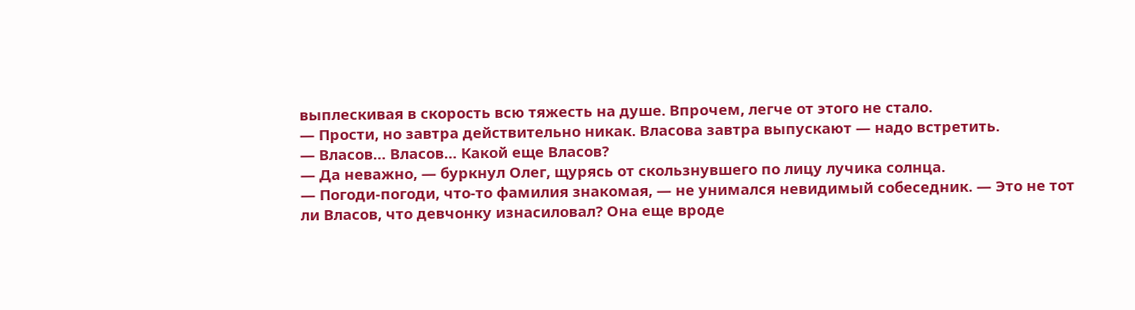выплескивая в скорость всю тяжесть на душе. Впрочем, легче от этого не стало.
— Прости, но завтра действительно никак. Власова завтра выпускают — надо встретить.
— Власов… Власов… Какой еще Власов?
— Да неважно, — буркнул Олег, щурясь от скользнувшего по лицу лучика солнца.
— Погоди-погоди, что-то фамилия знакомая, — не унимался невидимый собеседник. — Это не тот ли Власов, что девчонку изнасиловал? Она еще вроде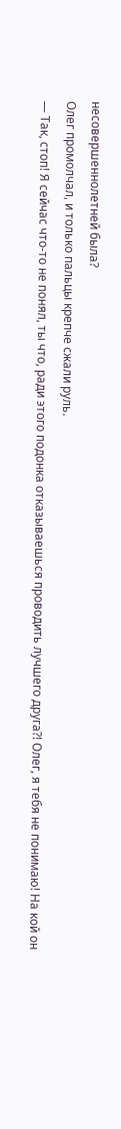несовершеннолетней была?
Олег промолчал, и только пальцы крепче сжали руль.
— Так, стоп! Я сейчас что-то не понял, ты что, ради этого подонка отказываешься проводить лучшего друга?! Олег, я тебя не понимаю! На кой он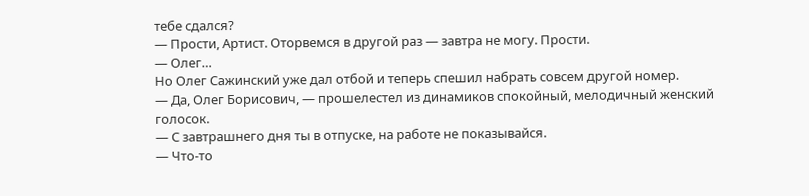тебе сдался?
— Прости, Артист. Оторвемся в другой раз — завтра не могу. Прости.
— Олег…
Но Олег Сажинский уже дал отбой и теперь спешил набрать совсем другой номер.
— Да, Олег Борисович, — прошелестел из динамиков спокойный, мелодичный женский голосок.
— С завтрашнего дня ты в отпуске, на работе не показывайся.
— Что-то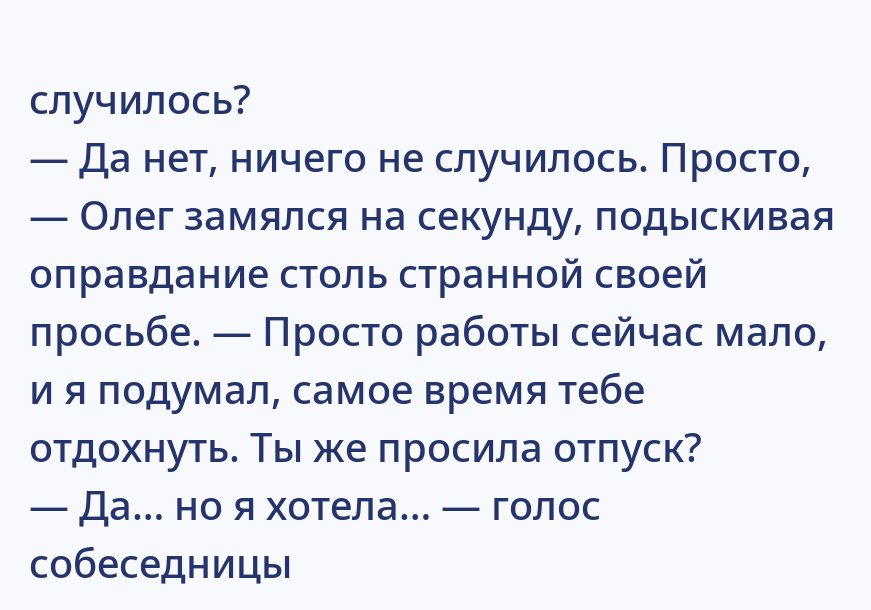случилось?
— Да нет, ничего не случилось. Просто, — Олег замялся на секунду, подыскивая оправдание столь странной своей просьбе. — Просто работы сейчас мало, и я подумал, самое время тебе отдохнуть. Ты же просила отпуск?
— Да… но я хотела… — голос собеседницы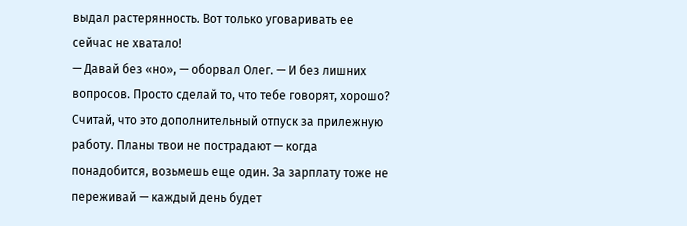выдал растерянность. Вот только уговаривать ее сейчас не хватало!
— Давай без «но», — оборвал Олег. — И без лишних вопросов. Просто сделай то, что тебе говорят, хорошо? Считай, что это дополнительный отпуск за прилежную работу. Планы твои не пострадают — когда понадобится, возьмешь еще один. За зарплату тоже не переживай — каждый день будет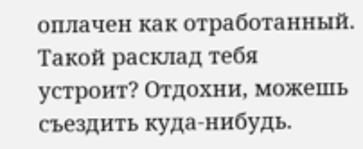оплачен как отработанный. Такой расклад тебя устроит? Отдохни, можешь съездить куда-нибудь.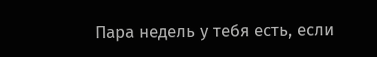Пара недель у тебя есть, если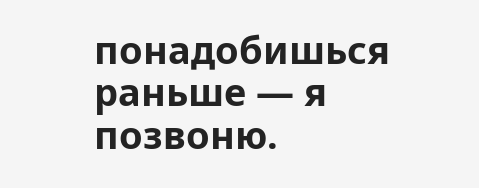понадобишься раньше — я позвоню.